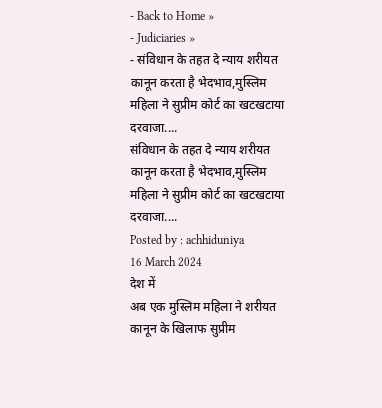- Back to Home »
- Judiciaries »
- संविधान के तहत दे न्याय शरीयत कानून करता है भेदभाव,मुस्लिम महिला ने सुप्रीम कोर्ट का खटखटाया दरवाजा....
संविधान के तहत दे न्याय शरीयत कानून करता है भेदभाव,मुस्लिम महिला ने सुप्रीम कोर्ट का खटखटाया दरवाजा....
Posted by : achhiduniya
16 March 2024
देश में
अब एक मुस्लिम महिला ने शरीयत कानून के खिलाफ सुप्रीम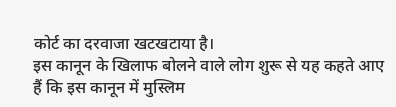कोर्ट का दरवाजा खटखटाया है।
इस कानून के खिलाफ बोलने वाले लोग शुरू से यह कहते आए हैं कि इस कानून में मुस्लिम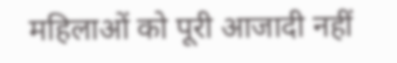महिलाओं को पूरी आजादी नहीं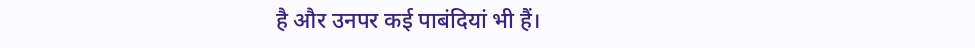है और उनपर कई पाबंदियां भी हैं।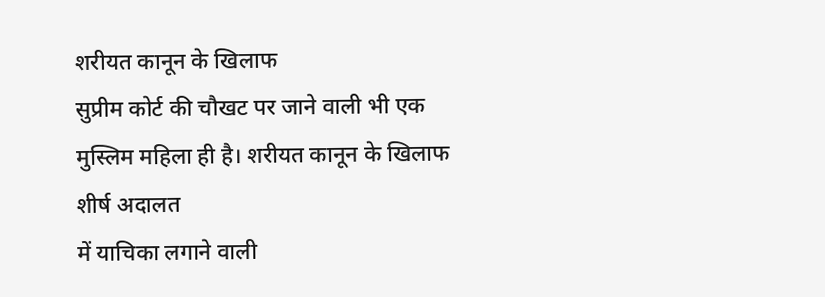शरीयत कानून के खिलाफ
सुप्रीम कोर्ट की चौखट पर जाने वाली भी एक मुस्लिम महिला ही है। शरीयत कानून के खिलाफ शीर्ष अदालत
में याचिका लगाने वाली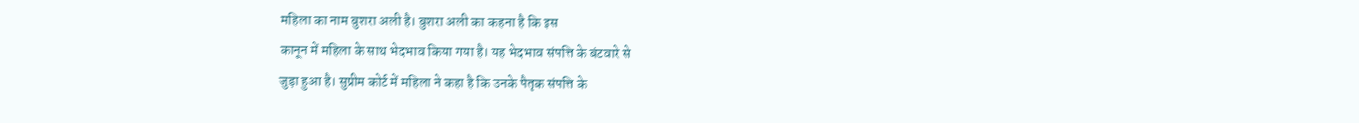महिला का नाम बुशरा अली है। बुशरा अली का कहना है कि इस
कानून में महिला के साथ भेदभाव किया गया है। यह भेदभाव संपत्ति के बंटवारे से
जुड़ा हुआ है। सुप्रीम कोर्ट में महिला ने कहा है कि उनके पैतृक संपत्ति के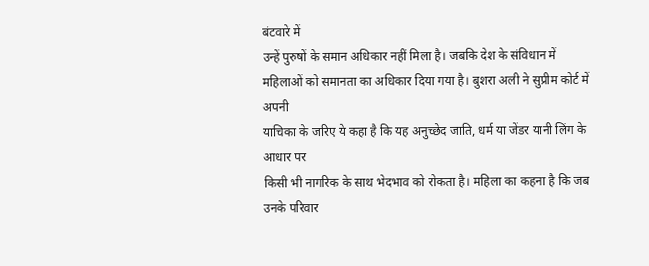बंटवारे में
उन्हें पुरुषों के समान अधिकार नहीं मिला है। जबकि देश के संविधान में
महिलाओं को समानता का अधिकार दिया गया है। बुशरा अली ने सुप्रीम कोर्ट में अपनी
याचिका के जरिए ये कहा है कि यह अनुच्छेद जाति, धर्म या जेंडर यानी लिंग के आधार पर
किसी भी नागरिक के साथ भेदभाव को रोकता है। महिला का कहना है कि जब उनके परिवार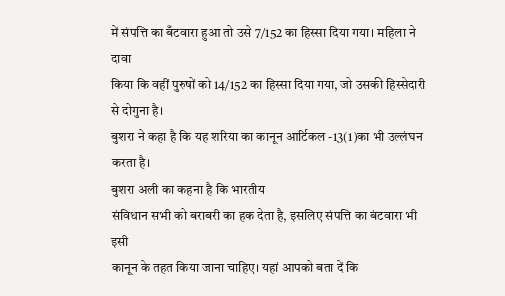में संपत्ति का बँटवारा हुआ तो उसे 7/152 का हिस्सा दिया गया। महिला ने दावा
किया कि वहीं पुरुषों को 14/152 का हिस्सा दिया गया, जो उसकी हिस्सेदारी से दोगुना है।
बुशरा ने कहा है कि यह शरिया का कानून आर्टिकल -13(1)का भी उल्लंघन करता है।
बुशरा अली का कहना है कि भारतीय
संविधान सभी को बराबरी का हक देता है, इसलिए संपत्ति का बंटवारा भी इसी
कानून के तहत किया जाना चाहिए। यहां आपको बता दें कि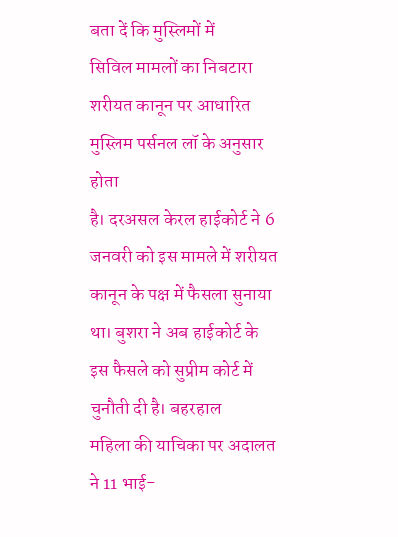बता दें कि मुस्लिमों में
सिविल मामलों का निबटारा शरीयत कानून पर आधारित मुस्लिम पर्सनल लॉ के अनुसार होता
है। दरअसल केरल हाईकोर्ट ने 6 जनवरी को इस मामले में शरीयत कानून के पक्ष में फैसला सुनाया था। बुशरा ने अब हाईकोर्ट के इस फैसले को सुप्रीम कोर्ट में चुनौती दी है। बहरहाल
महिला की याचिका पर अदालत ने 11 भाई-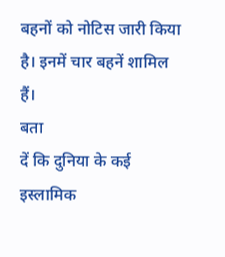बहनों को नोटिस जारी किया है। इनमें चार बहनें शामिल हैं।
बता
दें कि दुनिया के कई इस्लामिक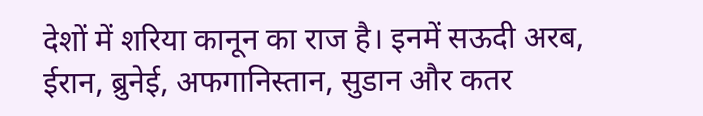देशों में शरिया कानून का राज है। इनमें सऊदी अरब, ईरान, ब्रुनेई, अफगानिस्तान, सुडान और कतर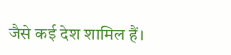जैसे कई देश शामिल हैं।